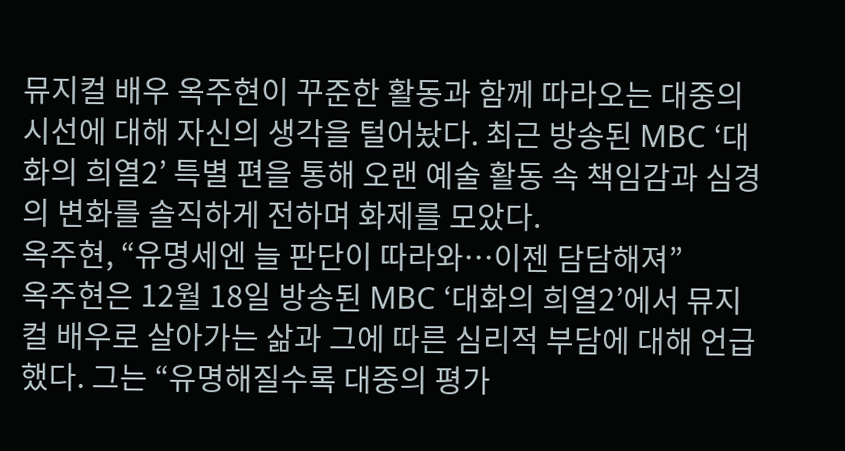뮤지컬 배우 옥주현이 꾸준한 활동과 함께 따라오는 대중의 시선에 대해 자신의 생각을 털어놨다. 최근 방송된 MBC ‘대화의 희열2’ 특별 편을 통해 오랜 예술 활동 속 책임감과 심경의 변화를 솔직하게 전하며 화제를 모았다.
옥주현, “유명세엔 늘 판단이 따라와…이젠 담담해져”
옥주현은 12월 18일 방송된 MBC ‘대화의 희열2’에서 뮤지컬 배우로 살아가는 삶과 그에 따른 심리적 부담에 대해 언급했다. 그는 “유명해질수록 대중의 평가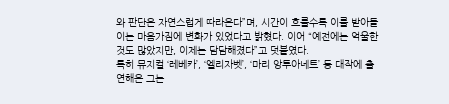와 판단은 자연스럽게 따라온다”며, 시간이 흐를수록 이를 받아들이는 마음가짐에 변화가 있었다고 밝혔다. 이어 “예전에는 억울한 것도 많았지만, 이제는 담담해졌다”고 덧붙였다.
특히 뮤지컬 ‘레베카’, ‘엘리자벳’, ‘마리 앙투아네트’ 등 대작에 출연해온 그는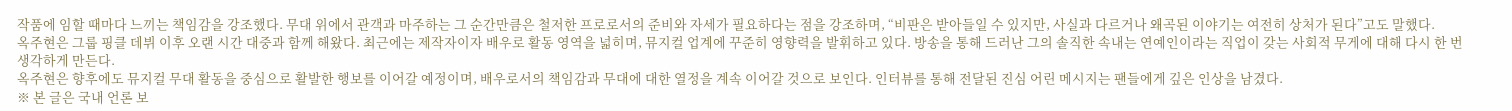작품에 임할 때마다 느끼는 책임감을 강조했다. 무대 위에서 관객과 마주하는 그 순간만큼은 철저한 프로로서의 준비와 자세가 필요하다는 점을 강조하며, “비판은 받아들일 수 있지만, 사실과 다르거나 왜곡된 이야기는 여전히 상처가 된다”고도 말했다.
옥주현은 그룹 핑클 데뷔 이후 오랜 시간 대중과 함께 해왔다. 최근에는 제작자이자 배우로 활동 영역을 넓히며, 뮤지컬 업계에 꾸준히 영향력을 발휘하고 있다. 방송을 통해 드러난 그의 솔직한 속내는 연예인이라는 직업이 갖는 사회적 무게에 대해 다시 한 번 생각하게 만든다.
옥주현은 향후에도 뮤지컬 무대 활동을 중심으로 활발한 행보를 이어갈 예정이며, 배우로서의 책임감과 무대에 대한 열정을 계속 이어갈 것으로 보인다. 인터뷰를 통해 전달된 진심 어린 메시지는 팬들에게 깊은 인상을 남겼다.
※ 본 글은 국내 언론 보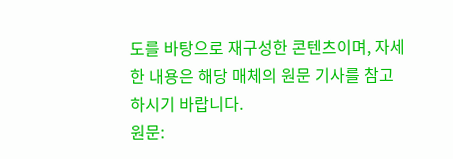도를 바탕으로 재구성한 콘텐츠이며, 자세한 내용은 해당 매체의 원문 기사를 참고하시기 바랍니다.
원문: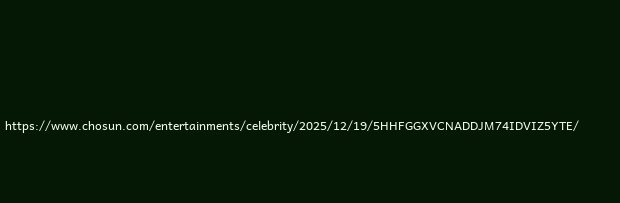https://www.chosun.com/entertainments/celebrity/2025/12/19/5HHFGGXVCNADDJM74IDVIZ5YTE/